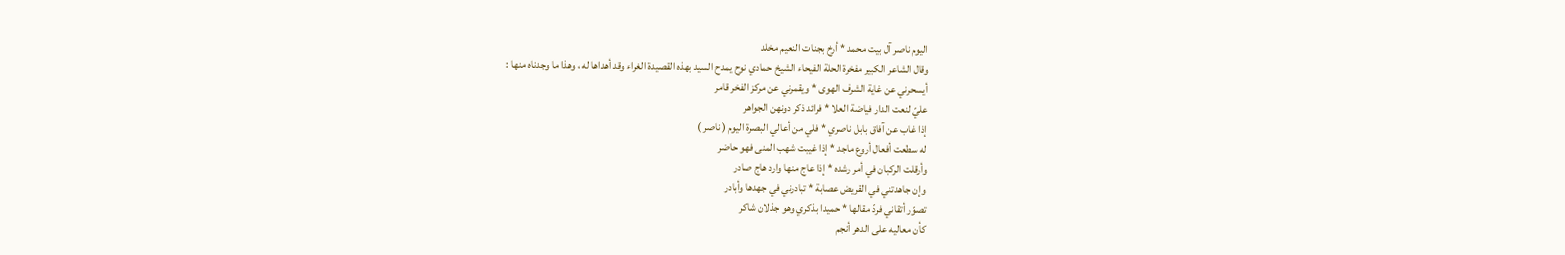اليوم ناصر آل بيت محمد * أرخ بجنات النعيم مخلد
وقال الشاعر الكبير مفخرة الحلة الفيحاء الشيخ حمادي نوح يمدح السيد بهذه القصيدة الغراء وقد أهداها له ، وهذا ما وجدناه منها :
أيسحرني عن غاية الشرف الهوى * ويقمرني عن مركز الفخر قامر
عليّ لنعت الدار فياضة العلا * فرائد ذكر دونهن الجواهر
إذا غاب عن آفاق بابل ناصري * فلي من أعالي البصرة اليوم ( ناصر )
له سطعت أفعال أروع ماجد * إذا غيبت شهب المنى فهو حاضر
وأرقلت الركبان في أمر رشده * إذا عاج منها وارد هاج صادر
وإن جاهدتني في القريض عصابة * تبادرني في جهدها وأبادر
تصوّر أتقاني فردّ مقالها * حميدا بذكري وهو جذلان شاكر
كأن معاليه على الدهر أنجم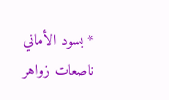* بسود الأماني ناصعات زواهر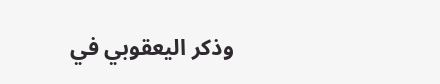وذكر اليعقوبي في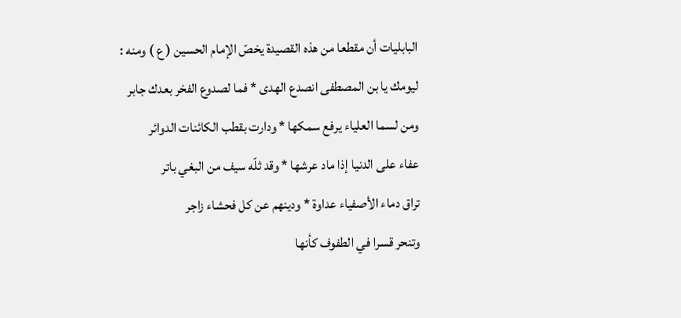البابليات أن مقطعا من هذه القصيدة يخصّ الإمام الحسين ( ع ) ومنه :
ليومك يا بن المصطفى انصدع الهدى * فما لصدوع الفخر بعدك جابر
ومن لسما العلياء يرفع سمكها * ودارت بقطب الكائنات الدوائر
عفاء على الدنيا إذا ماد عرشها * وقد ثلّه سيف من البغي باتر
تراق دماء الأصفياء عداوة * ودينهم عن كل فحشاء زاجر
وتنحر قسرا في الطفوف كأنها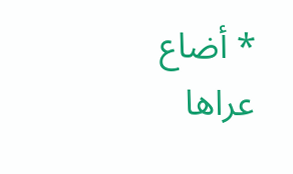* أضاع عراها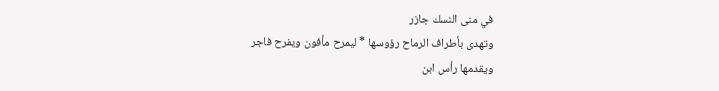في منى النسك جازر
وتهدى بأطراف الرماح رؤوسها * ليمرح مأفون ويفرح فاجر
ويقدمها رأس ابن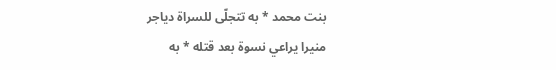بنت محمد * به تتجلّى للسراة دياجر
منيرا يراعي نسوة بعد قتله * به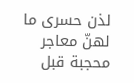لذن حسرى ما لهنّ معاجر
محجبة قبل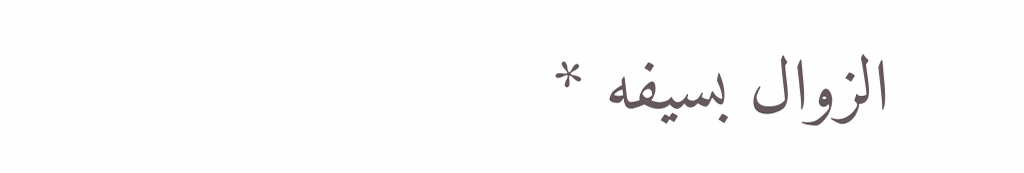الزوال بسيفه *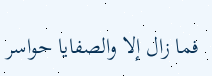فما زال إلا والصفايا حواسر